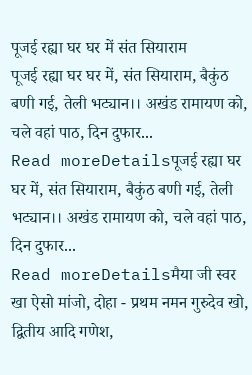पूजई रह्या घर घर में संत सियाराम
पूजई रह्या घर घर में, संत सियाराम, बैकुंठ बणी गई, तेली भट्यान।। अखंड रामायण को, चले वहां पाठ, दिन दुफार...
Read moreDetailsपूजई रह्या घर घर में, संत सियाराम, बैकुंठ बणी गई, तेली भट्यान।। अखंड रामायण को, चले वहां पाठ, दिन दुफार...
Read moreDetailsमैया जी स्वर खा ऐसो मांजो, दोहा - प्रथम नमन गुरुदेव खो, द्वितीय आदि गणेश,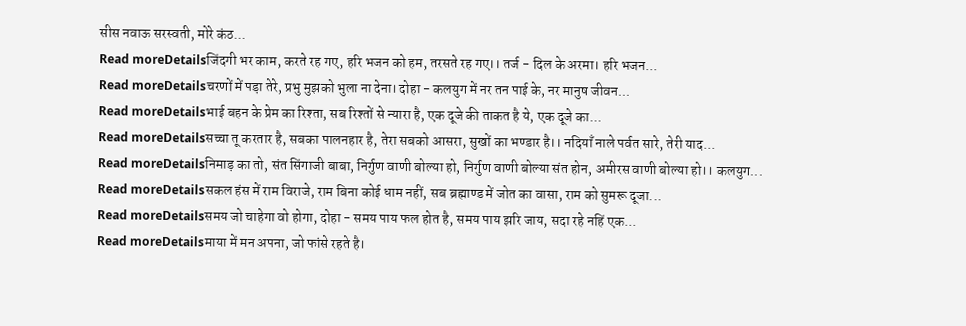सीस नवाऊ सरस्वती, मोरे कंठ...
Read moreDetailsजिंदगी भर काम, करते रह गए, हरि भजन को हम, तरसते रह गए।। तर्ज - दिल के अरमा। हरि भजन...
Read moreDetailsचरणों में पड़ा तेरे, प्रभु मुझको भुला ना देना। दोहा - कलयुग में नर तन पाई के, नर मानुष जीवन...
Read moreDetailsभाई बहन के प्रेम का रिश्ता, सब रिश्तों से न्यारा है, एक दूजे की ताकत है ये, एक दूजे का...
Read moreDetailsसच्चा तू करतार है, सबका पालनहार है, तेरा सबको आसरा, सुखों का भण्डार है।। नदियाँ नाले पर्वत सारे, तेरी याद...
Read moreDetailsनिमाड़ का तो, संत सिंगाजी बाबा, निर्गुण वाणी बोल्या हो, निर्गुण वाणी बोल्या संत होन, अमीरस वाणी बोल्या हो।। कलयुग...
Read moreDetailsसकल हंस में राम विराजे, राम बिना कोई धाम नहीं, सब ब्रह्माण्ड में जोत का वासा, राम को सुमरू दूजा...
Read moreDetailsसमय जो चाहेगा वो होगा, दोहा - समय पाय फल होत है, समय पाय झरि जाय, सदा रहे नहिं एक...
Read moreDetailsमाया में मन अपना, जो फांसे रहते है।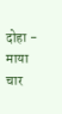दोहा - माया चार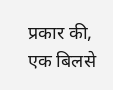प्रकार की, एक बिलसे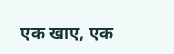एक खाए, एक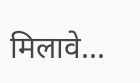मिलावे...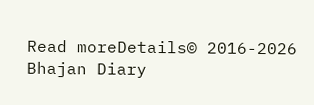Read moreDetails© 2016-2026 Bhajan Diary